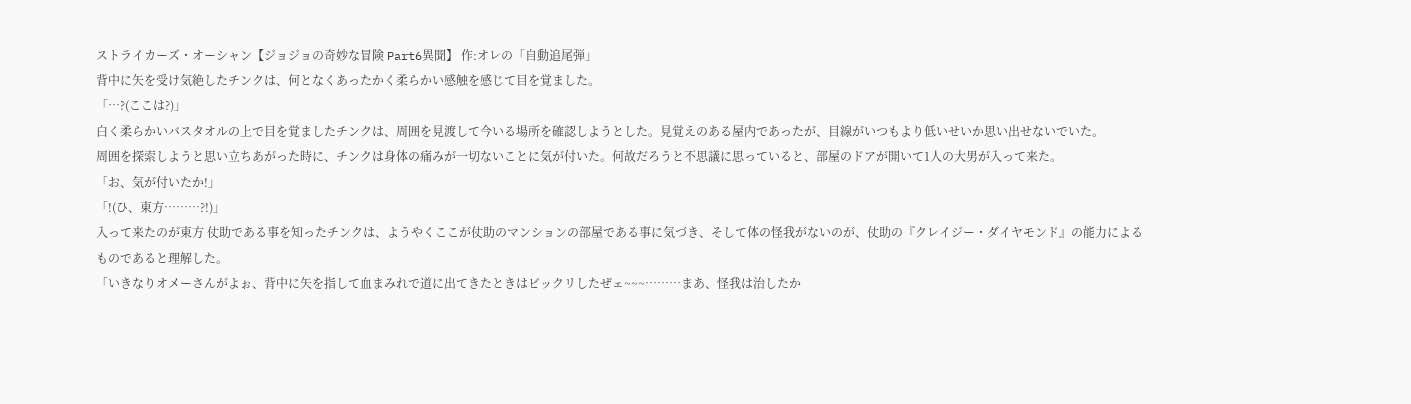ストライカーズ・オーシャン【ジョジョの奇妙な冒険 Part6異聞】 作:オレの「自動追尾弾」
背中に矢を受け気絶したチンクは、何となくあったかく柔らかい感触を感じて目を覚ました。
「…?(ここは?)」
白く柔らかいバスタオルの上で目を覚ましたチンクは、周囲を見渡して今いる場所を確認しようとした。見覚えのある屋内であったが、目線がいつもより低いせいか思い出せないでいた。
周囲を探索しようと思い立ちあがった時に、チンクは身体の痛みが一切ないことに気が付いた。何故だろうと不思議に思っていると、部屋のドアが開いて1人の大男が入って来た。
「お、気が付いたか!」
「!(ひ、東方………?!)」
入って来たのが東方 仗助である事を知ったチンクは、ようやくここが仗助のマンションの部屋である事に気づき、そして体の怪我がないのが、仗助の『クレイジー・ダイヤモンド』の能力によるものであると理解した。
「いきなりオメーさんがよぉ、背中に矢を指して血まみれで道に出てきたときはビックリしたぜェ~~~………まあ、怪我は治したか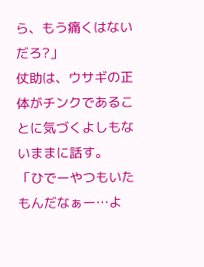ら、もう痛くはないだろ?」
仗助は、ウサギの正体がチンクであることに気づくよしもないままに話す。
「ひでーやつもいたもんだなぁー…よ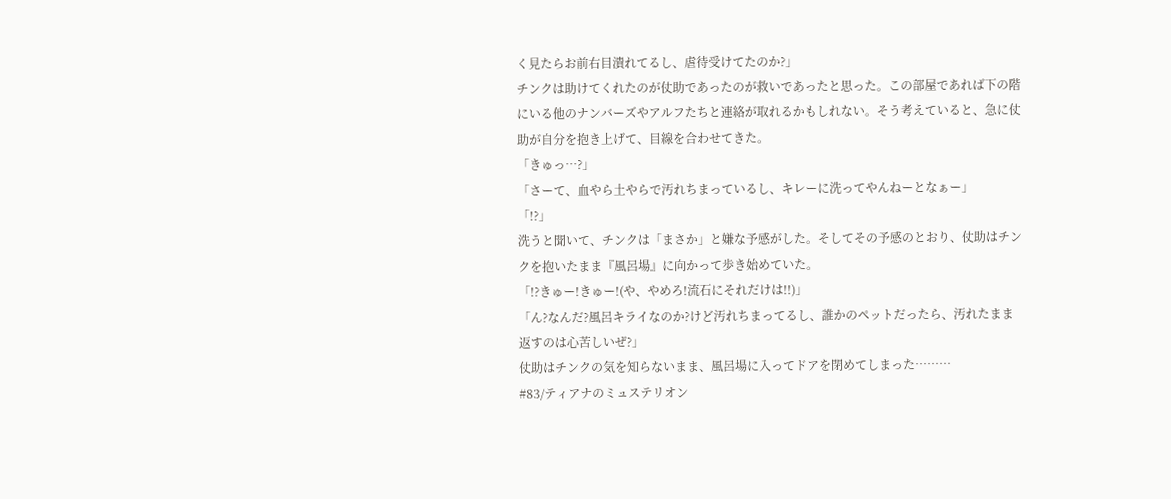く見たらお前右目潰れてるし、虐待受けてたのか?」
チンクは助けてくれたのが仗助であったのが救いであったと思った。この部屋であれば下の階にいる他のナンバーズやアルフたちと連絡が取れるかもしれない。そう考えていると、急に仗助が自分を抱き上げて、目線を合わせてきた。
「きゅっ…?」
「さーて、血やら土やらで汚れちまっているし、キレーに洗ってやんねーとなぁー」
「!?」
洗うと聞いて、チンクは「まさか」と嫌な予感がした。そしてその予感のとおり、仗助はチンクを抱いたまま『風呂場』に向かって歩き始めていた。
「!?きゅー!きゅー!(や、やめろ!流石にそれだけは!!)」
「ん?なんだ?風呂キライなのか?けど汚れちまってるし、誰かのペットだったら、汚れたまま返すのは心苦しいぜ?」
仗助はチンクの気を知らないまま、風呂場に入ってドアを閉めてしまった………
#83/ティアナのミュステリオン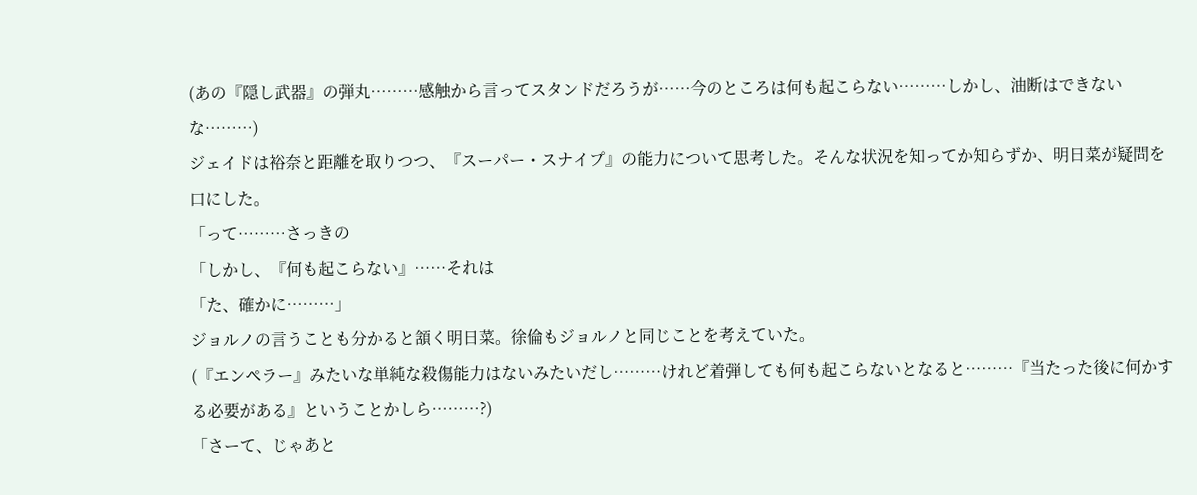(あの『隠し武器』の弾丸………感触から言ってスタンドだろうが……今のところは何も起こらない………しかし、油断はできないな………)
ジェイドは裕奈と距離を取りつつ、『スーパー・スナイプ』の能力について思考した。そんな状況を知ってか知らずか、明日菜が疑問を口にした。
「って………さっきの
「しかし、『何も起こらない』……それは
「た、確かに………」
ジョルノの言うことも分かると頷く明日菜。徐倫もジョルノと同じことを考えていた。
(『エンペラー』みたいな単純な殺傷能力はないみたいだし………けれど着弾しても何も起こらないとなると………『当たった後に何かする必要がある』ということかしら………?)
「さーて、じゃあと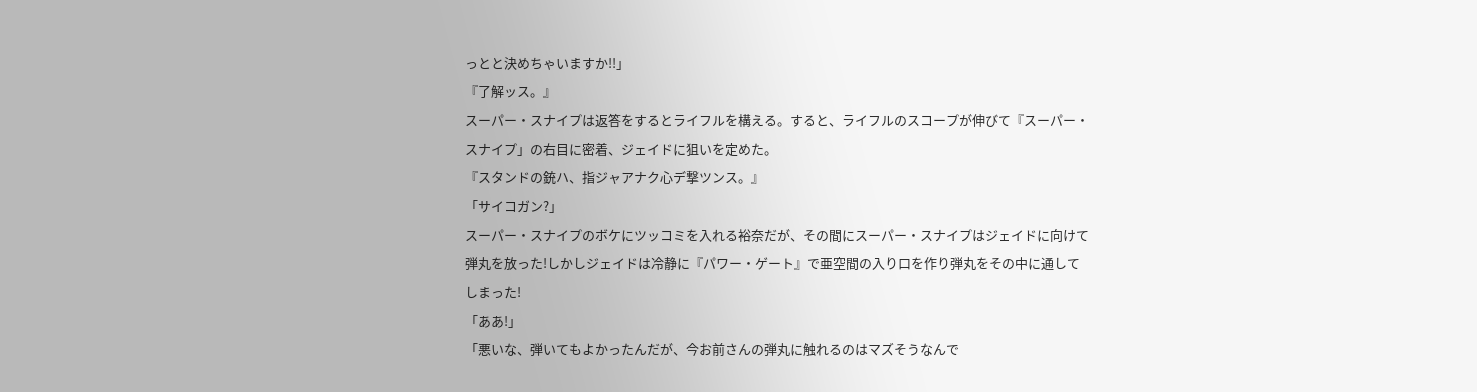っとと決めちゃいますか!!」
『了解ッス。』
スーパー・スナイプは返答をするとライフルを構える。すると、ライフルのスコープが伸びて『スーパー・スナイプ」の右目に密着、ジェイドに狙いを定めた。
『スタンドの銃ハ、指ジャアナク心デ撃ツンス。』
「サイコガン?」
スーパー・スナイプのボケにツッコミを入れる裕奈だが、その間にスーパー・スナイプはジェイドに向けて弾丸を放った!しかしジェイドは冷静に『パワー・ゲート』で亜空間の入り口を作り弾丸をその中に通してしまった!
「ああ!」
「悪いな、弾いてもよかったんだが、今お前さんの弾丸に触れるのはマズそうなんで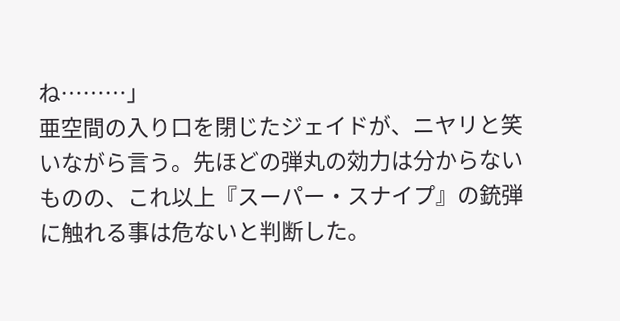ね………」
亜空間の入り口を閉じたジェイドが、ニヤリと笑いながら言う。先ほどの弾丸の効力は分からないものの、これ以上『スーパー・スナイプ』の銃弾に触れる事は危ないと判断した。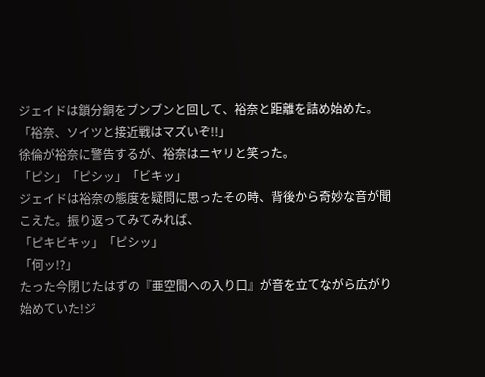ジェイドは鎖分銅をブンブンと回して、裕奈と距離を詰め始めた。
「裕奈、ソイツと接近戦はマズいぞ!!」
徐倫が裕奈に警告するが、裕奈はニヤリと笑った。
「ピシ」「ピシッ」「ビキッ」
ジェイドは裕奈の態度を疑問に思ったその時、背後から奇妙な音が聞こえた。振り返ってみてみれば、
「ピキビキッ」「ピシッ」
「何ッ!?」
たった今閉じたはずの『亜空間への入り口』が音を立てながら広がり始めていた!ジ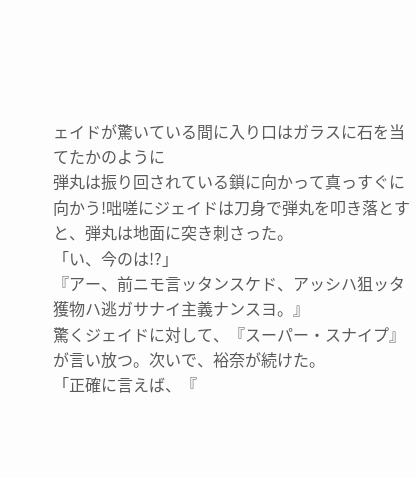ェイドが驚いている間に入り口はガラスに石を当てたかのように
弾丸は振り回されている鎖に向かって真っすぐに向かう!咄嗟にジェイドは刀身で弾丸を叩き落とすと、弾丸は地面に突き刺さった。
「い、今のは!?」
『アー、前ニモ言ッタンスケド、アッシハ狙ッタ獲物ハ逃ガサナイ主義ナンスヨ。』
驚くジェイドに対して、『スーパー・スナイプ』が言い放つ。次いで、裕奈が続けた。
「正確に言えば、『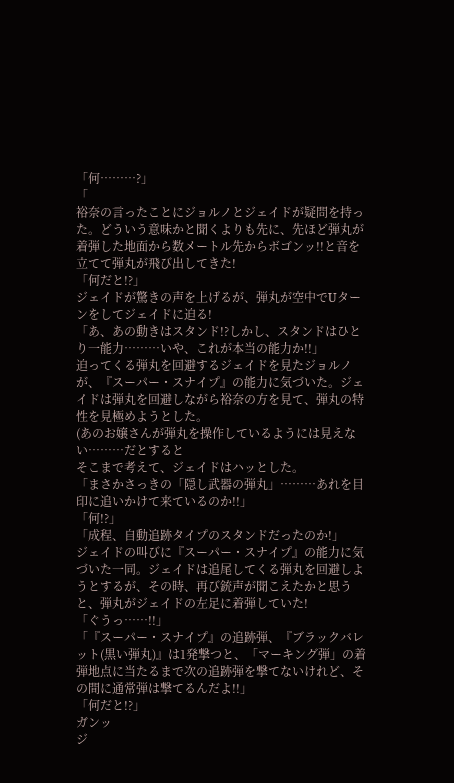「何………?」
「
裕奈の言ったことにジョルノとジェイドが疑問を持った。どういう意味かと聞くよりも先に、先ほど弾丸が着弾した地面から数メートル先からボゴンッ!!と音を立てて弾丸が飛び出してきた!
「何だと!?」
ジェイドが驚きの声を上げるが、弾丸が空中でUターンをしてジェイドに迫る!
「あ、あの動きはスタンド!?しかし、スタンドはひとり一能力………いや、これが本当の能力か!!」
迫ってくる弾丸を回避するジェイドを見たジョルノが、『スーパー・スナイプ』の能力に気づいた。ジェイドは弾丸を回避しながら裕奈の方を見て、弾丸の特性を見極めようとした。
(あのお嬢さんが弾丸を操作しているようには見えない………だとすると
そこまで考えて、ジェイドはハッとした。
「まさかさっきの「隠し武器の弾丸」………あれを目印に追いかけて来ているのか!!」
「何!?」
「成程、自動追跡タイプのスタンドだったのか!」
ジェイドの叫びに『スーパー・スナイプ』の能力に気づいた一同。ジェイドは追尾してくる弾丸を回避しようとするが、その時、再び銃声が聞こえたかと思うと、弾丸がジェイドの左足に着弾していた!
「ぐうっ……!!」
「『スーパー・スナイプ』の追跡弾、『ブラックバレット(黒い弾丸)』は1発撃つと、「マーキング弾」の着弾地点に当たるまで次の追跡弾を撃てないけれど、その間に通常弾は撃てるんだよ!!」
「何だと!?」
ガンッ
ジ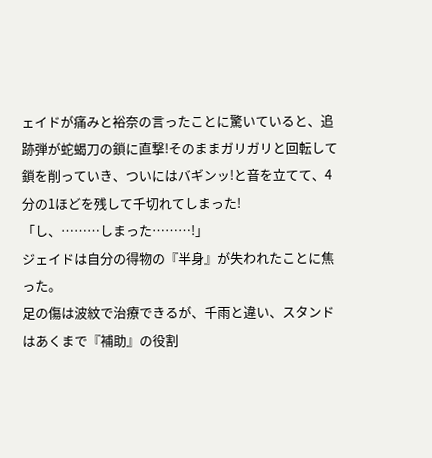ェイドが痛みと裕奈の言ったことに驚いていると、追跡弾が蛇蝎刀の鎖に直撃!そのままガリガリと回転して鎖を削っていき、ついにはバギンッ!と音を立てて、4分の1ほどを残して千切れてしまった!
「し、………しまった………!」
ジェイドは自分の得物の『半身』が失われたことに焦った。
足の傷は波紋で治療できるが、千雨と違い、スタンドはあくまで『補助』の役割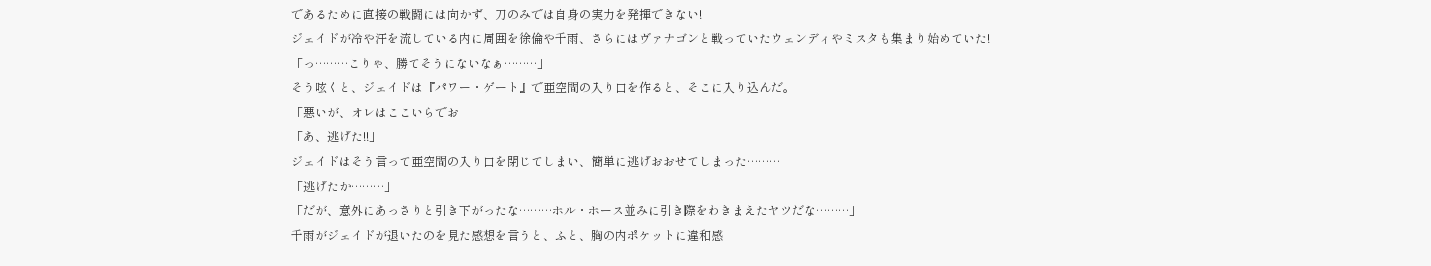であるために直接の戦闘には向かず、刀のみでは自身の実力を発揮できない!
ジェイドが冷や汗を流している内に周囲を徐倫や千雨、さらにはヴァナゴンと戦っていたウェンディやミスタも集まり始めていた!
「っ………こりゃ、勝てそうにないなぁ………」
そう呟くと、ジェイドは『パワー・ゲート』で亜空間の入り口を作ると、そこに入り込んだ。
「悪いが、オレはここいらでお
「あ、逃げた!!」
ジェイドはそう言って亜空間の入り口を閉じてしまい、簡単に逃げおおせてしまった………
「逃げたか………」
「だが、意外にあっさりと引き下がったな………ホル・ホース並みに引き際をわきまえたヤツだな………」
千雨がジェイドが退いたのを見た感想を言うと、ふと、胸の内ポケットに違和感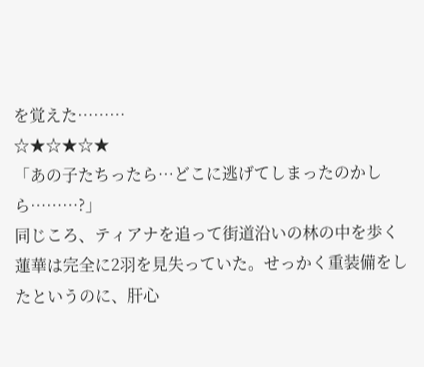を覚えた………
☆★☆★☆★
「あの子たちったら…どこに逃げてしまったのかしら………?」
同じころ、ティアナを追って街道沿いの林の中を歩く蓮華は完全に2羽を見失っていた。せっかく重装備をしたというのに、肝心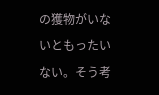の獲物がいないともったいない。そう考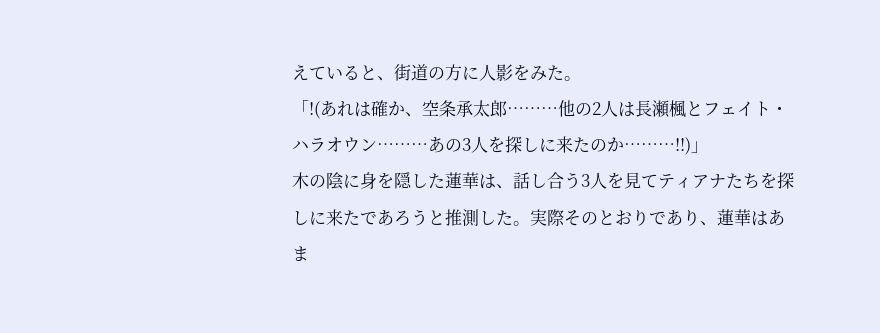えていると、街道の方に人影をみた。
「!(あれは確か、空条承太郎………他の2人は長瀬楓とフェイト・ハラオウン………あの3人を探しに来たのか………!!)」
木の陰に身を隠した蓮華は、話し合う3人を見てティアナたちを探しに来たであろうと推測した。実際そのとおりであり、蓮華はあま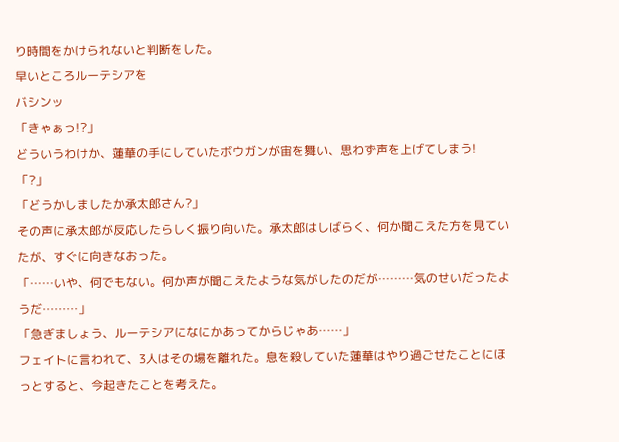り時間をかけられないと判断をした。
早いところルーテシアを
バシンッ
「きゃぁっ!?」
どういうわけか、蓮華の手にしていたボウガンが宙を舞い、思わず声を上げてしまう!
「?」
「どうかしましたか承太郎さん?」
その声に承太郎が反応したらしく振り向いた。承太郎はしばらく、何か聞こえた方を見ていたが、すぐに向きなおった。
「……いや、何でもない。何か声が聞こえたような気がしたのだが………気のせいだったようだ………」
「急ぎましょう、ルーテシアになにかあってからじゃあ……」
フェイトに言われて、3人はその場を離れた。息を殺していた蓮華はやり過ごせたことにほっとすると、今起きたことを考えた。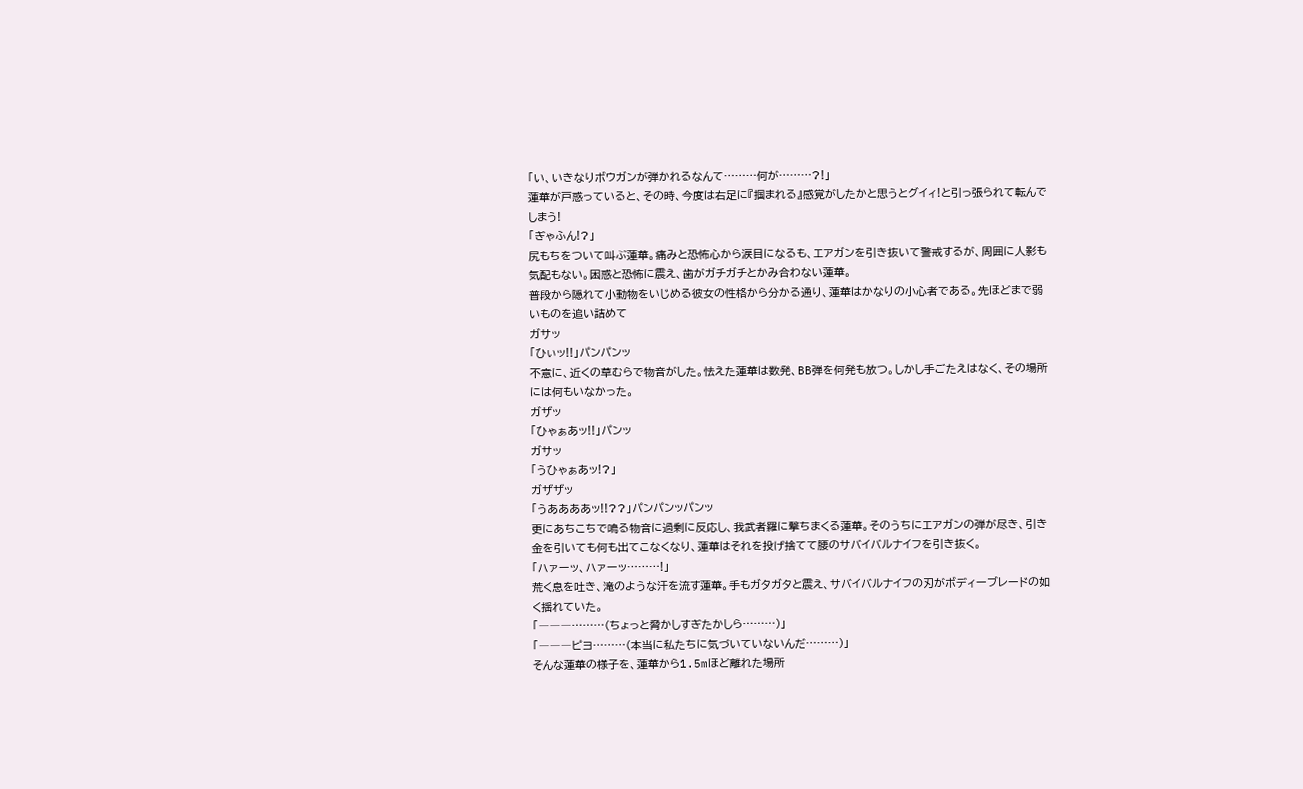「い、いきなりボウガンが弾かれるなんて………何が………?!」
蓮華が戸惑っていると、その時、今度は右足に『掴まれる』感覚がしたかと思うとグイィ!と引っ張られて転んでしまう!
「ぎゃふん!?」
尻もちをついて叫ぶ蓮華。痛みと恐怖心から涙目になるも、エアガンを引き抜いて警戒するが、周囲に人影も気配もない。困惑と恐怖に震え、歯がガチガチとかみ合わない蓮華。
普段から隠れて小動物をいじめる彼女の性格から分かる通り、蓮華はかなりの小心者である。先ほどまで弱いものを追い詰めて
ガサッ
「ひぃッ!!」パンパンッ
不意に、近くの草むらで物音がした。怯えた蓮華は数発、BB弾を何発も放つ。しかし手ごたえはなく、その場所には何もいなかった。
ガザッ
「ひゃぁあッ!!」パンッ
ガサッ
「うひゃぁあッ!?」
ガザザッ
「うああああッ!!??」パンパンッパンッ
更にあちこちで鳴る物音に過剰に反応し、我武者羅に撃ちまくる蓮華。そのうちにエアガンの弾が尽き、引き金を引いても何も出てこなくなり、蓮華はそれを投げ捨てて腰のサバイバルナイフを引き抜く。
「ハァーッ、ハァーッ………!」
荒く息を吐き、滝のような汗を流す蓮華。手もガタガタと震え、サバイバルナイフの刃がボディーブレードの如く揺れていた。
「―――………(ちょっと脅かしすぎたかしら………)」
「―――ピヨ………(本当に私たちに気づいていないんだ………)」
そんな蓮華の様子を、蓮華から1.5mほど離れた場所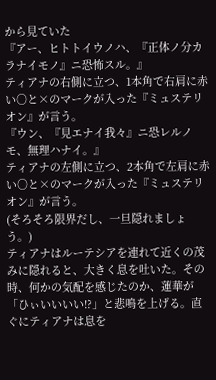から見ていた
『アー、ヒトトイウノハ、『正体ノ分カラナイモノ』ニ恐怖スル。』
ティアナの右側に立つ、1本角で右肩に赤い○と×のマークが入った『ミュステリオン』が言う。
『ウン、『見エナイ我々』ニ恐レルノモ、無理ハナイ。』
ティアナの左側に立つ、2本角で左肩に赤い○と×のマークが入った『ミュステリオン』が言う。
(そろそろ限界だし、一旦隠れましょう。)
ティアナはルーテシアを連れて近くの茂みに隠れると、大きく息を吐いた。その時、何かの気配を感じたのか、蓮華が「ひぃいいいい!?」と悲鳴を上げる。直ぐにティアナは息を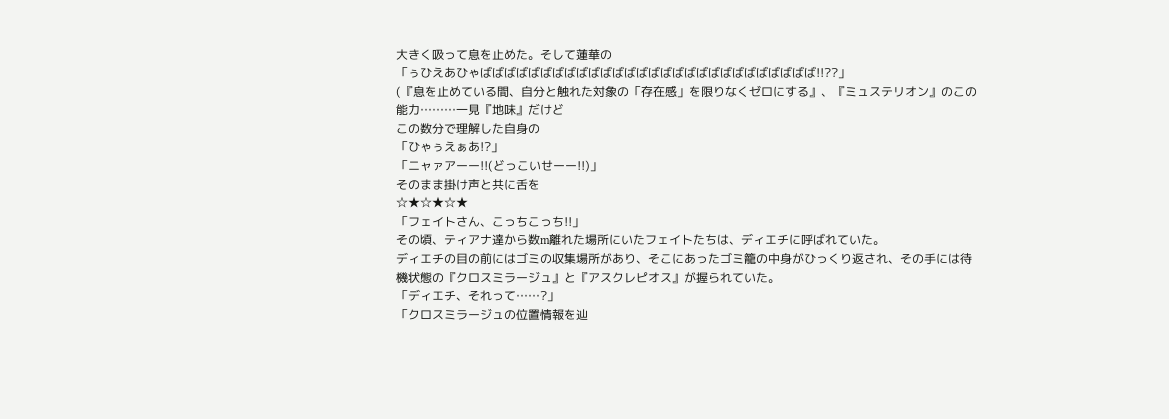大きく吸って息を止めた。そして蓮華の
「ぅひえあひゃばばばばばばばばばばばばばばばばばばばばばばばばばばばば!!??」
(『息を止めている間、自分と触れた対象の「存在感」を限りなくゼロにする』、『ミュステリオン』のこの能力………一見『地味』だけど
この数分で理解した自身の
「ひゃぅえぁあ!?」
「ニャァアーー!!(どっこいせーー!!)」
そのまま掛け声と共に舌を
☆★☆★☆★
「フェイトさん、こっちこっち!!」
その頃、ティアナ達から数m離れた場所にいたフェイトたちは、ディエチに呼ばれていた。
ディエチの目の前にはゴミの収集場所があり、そこにあったゴミ籠の中身がひっくり返され、その手には待機状態の『クロスミラージュ』と『アスクレピオス』が握られていた。
「ディエチ、それって……?」
「クロスミラージュの位置情報を辿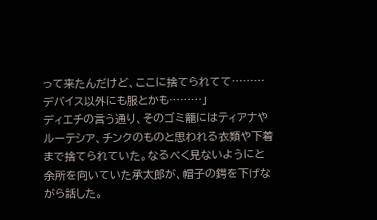って来たんだけど、ここに捨てられてて………デバイス以外にも服とかも………」
ディエチの言う通り、そのゴミ籠にはティアナやルーテシア、チンクのものと思われる衣類や下着まで捨てられていた。なるべく見ないようにと余所を向いていた承太郎が、帽子の鍔を下げながら話した。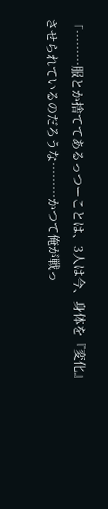「………服とか捨ててあるっつーことは、3人は今、身体を『変化』させられているのだろうな………かつて俺が戦っ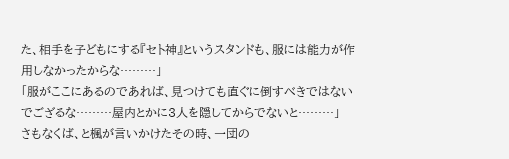た、相手を子どもにする『セト神』というスタンドも、服には能力が作用しなかったからな………」
「服がここにあるのであれば、見つけても直ぐに倒すべきではないでござるな………屋内とかに3人を隠してからでないと………」
さもなくば、と楓が言いかけたその時、一団の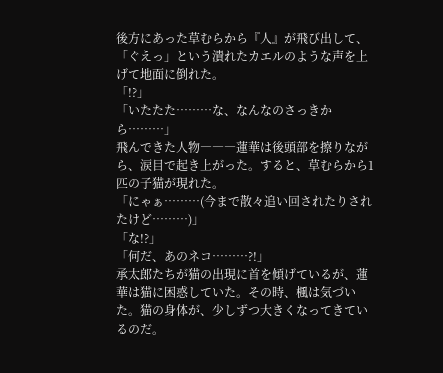後方にあった草むらから『人』が飛び出して、「ぐえっ」という潰れたカエルのような声を上げて地面に倒れた。
「!?」
「いたたた………な、なんなのさっきから………」
飛んできた人物―――蓮華は後頭部を擦りながら、涙目で起き上がった。すると、草むらから1匹の子猫が現れた。
「にゃぁ………(今まで散々追い回されたりされたけど………)」
「な!?」
「何だ、あのネコ………?!」
承太郎たちが猫の出現に首を傾げているが、蓮華は猫に困惑していた。その時、楓は気づいた。猫の身体が、少しずつ大きくなってきているのだ。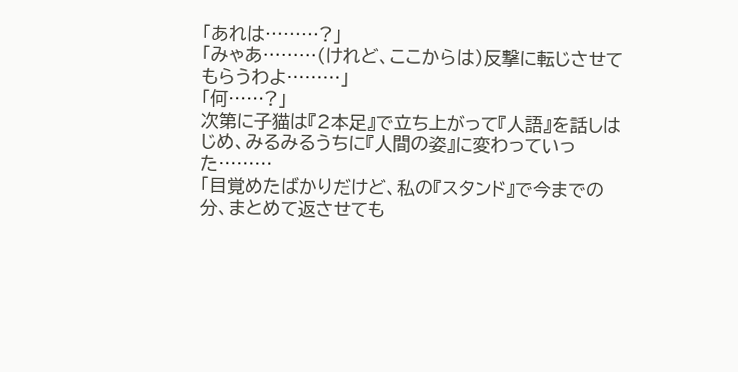「あれは………?」
「みゃあ………(けれど、ここからは)反撃に転じさせてもらうわよ………」
「何……?」
次第に子猫は『2本足』で立ち上がって『人語』を話しはじめ、みるみるうちに『人間の姿』に変わっていった………
「目覚めたばかりだけど、私の『スタンド』で今までの分、まとめて返させても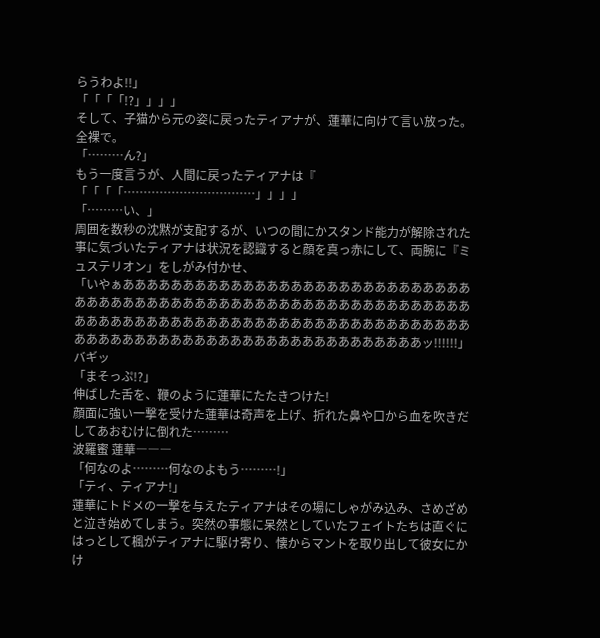らうわよ!!」
「「「「!?」」」」
そして、子猫から元の姿に戻ったティアナが、蓮華に向けて言い放った。
全裸で。
「………ん?」
もう一度言うが、人間に戻ったティアナは『
「「「「……………………………」」」」
「………い、」
周囲を数秒の沈黙が支配するが、いつの間にかスタンド能力が解除された事に気づいたティアナは状況を認識すると顔を真っ赤にして、両腕に『ミュステリオン」をしがみ付かせ、
「いやぁああああああああああああああああああああああああああああああああああああああああああああああああああああああああああああああああああああああああああああああああああああああああああああああああああああああああああああああああああああああああああああッ!!!!!!」
バギッ
「まそっぷ!?」
伸ばした舌を、鞭のように蓮華にたたきつけた!
顔面に強い一撃を受けた蓮華は奇声を上げ、折れた鼻や口から血を吹きだしてあおむけに倒れた………
波羅蜜 蓮華―――
「何なのよ………何なのよもう………!」
「ティ、ティアナ!」
蓮華にトドメの一撃を与えたティアナはその場にしゃがみ込み、さめざめと泣き始めてしまう。突然の事態に呆然としていたフェイトたちは直ぐにはっとして楓がティアナに駆け寄り、懐からマントを取り出して彼女にかけ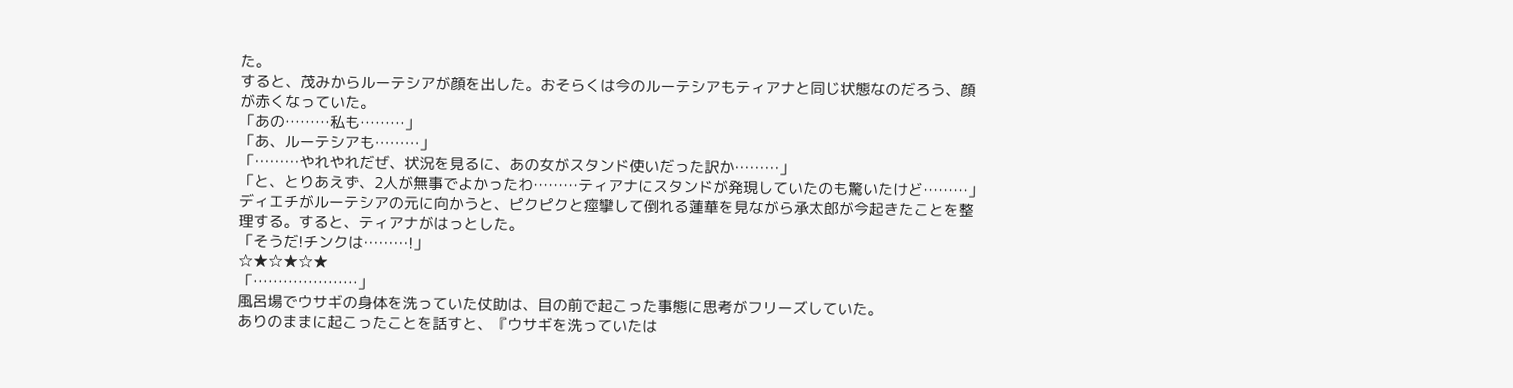た。
すると、茂みからルーテシアが顔を出した。おそらくは今のルーテシアもティアナと同じ状態なのだろう、顔が赤くなっていた。
「あの………私も………」
「あ、ルーテシアも………」
「………やれやれだぜ、状況を見るに、あの女がスタンド使いだった訳か………」
「と、とりあえず、2人が無事でよかったわ………ティアナにスタンドが発現していたのも驚いたけど………」
ディエチがルーテシアの元に向かうと、ピクピクと痙攣して倒れる蓮華を見ながら承太郎が今起きたことを整理する。すると、ティアナがはっとした。
「そうだ!チンクは………!」
☆★☆★☆★
「…………………」
風呂場でウサギの身体を洗っていた仗助は、目の前で起こった事態に思考がフリーズしていた。
ありのままに起こったことを話すと、『ウサギを洗っていたは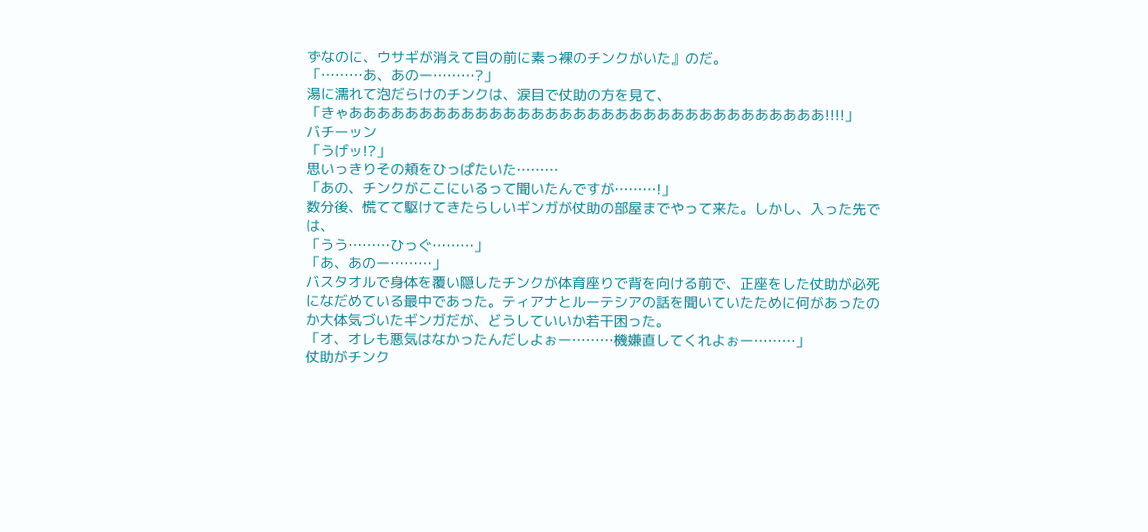ずなのに、ウサギが消えて目の前に素っ裸のチンクがいた』のだ。
「………あ、あのー………?」
湯に濡れて泡だらけのチンクは、涙目で仗助の方を見て、
「きゃああああああああああああああああああああああああああああああああああ!!!!」
バチーッン
「うげッ!?」
思いっきりその頬をひっぱたいた………
「あの、チンクがここにいるって聞いたんですが………!」
数分後、慌てて駆けてきたらしいギンガが仗助の部屋までやって来た。しかし、入った先では、
「うう………ひっぐ………」
「あ、あのー………」
バスタオルで身体を覆い隠したチンクが体育座りで背を向ける前で、正座をした仗助が必死になだめている最中であった。ティアナとルーテシアの話を聞いていたために何があったのか大体気づいたギンガだが、どうしていいか若干困った。
「オ、オレも悪気はなかったんだしよぉー………機嫌直してくれよぉー………」
仗助がチンク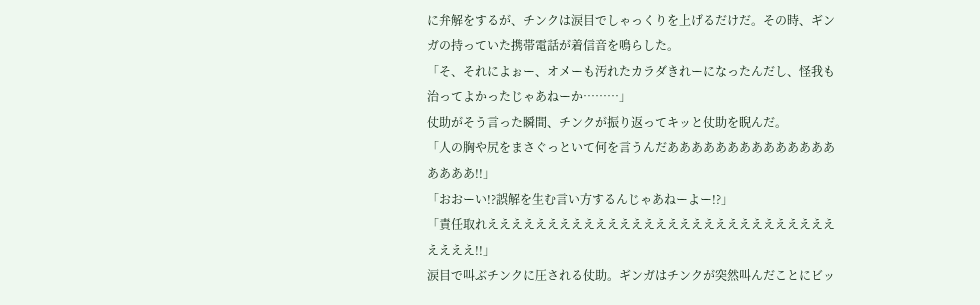に弁解をするが、チンクは涙目でしゃっくりを上げるだけだ。その時、ギンガの持っていた携帯電話が着信音を鳴らした。
「そ、それによぉー、オメーも汚れたカラダきれーになったんだし、怪我も治ってよかったじゃあねーか………」
仗助がそう言った瞬間、チンクが振り返ってキッと仗助を睨んだ。
「人の胸や尻をまさぐっといて何を言うんだああああああああああああああああああ!!」
「おおーい!?誤解を生む言い方するんじゃあねーよー!?」
「責任取れえええええええええええええええええええええええええええええええええ!!」
涙目で叫ぶチンクに圧される仗助。ギンガはチンクが突然叫んだことにビッ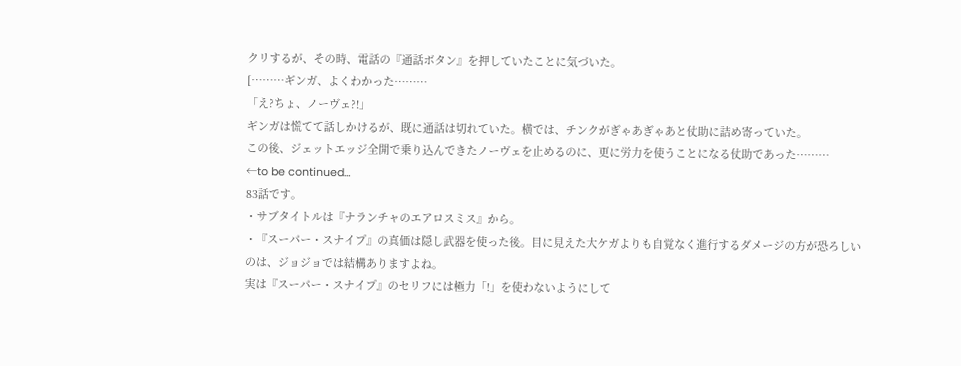クリするが、その時、電話の『通話ボタン』を押していたことに気づいた。
[………ギンガ、よくわかった………
「え?ちょ、ノーヴェ?!」
ギンガは慌てて話しかけるが、既に通話は切れていた。横では、チンクがぎゃあぎゃあと仗助に詰め寄っていた。
この後、ジェットエッジ全開で乗り込んできたノーヴェを止めるのに、更に労力を使うことになる仗助であった………
←to be continued…
83話です。
・サブタイトルは『ナランチャのエアロスミス』から。
・『スーパー・スナイプ』の真価は隠し武器を使った後。目に見えた大ケガよりも自覚なく進行するダメージの方が恐ろしいのは、ジョジョでは結構ありますよね。
実は『スーパー・スナイプ』のセリフには極力「!」を使わないようにして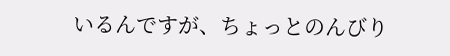いるんですが、ちょっとのんびり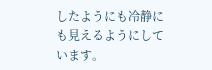したようにも冷静にも見えるようにしています。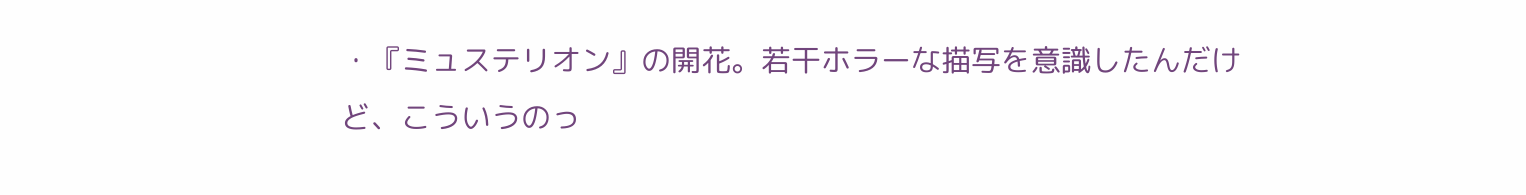・『ミュステリオン』の開花。若干ホラーな描写を意識したんだけど、こういうのっ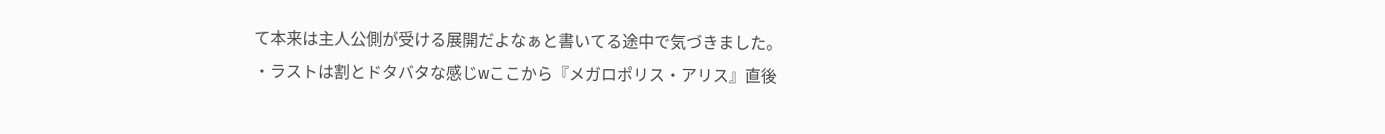て本来は主人公側が受ける展開だよなぁと書いてる途中で気づきました。
・ラストは割とドタバタな感じwここから『メガロポリス・アリス』直後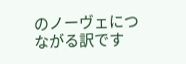のノーヴェにつながる訳です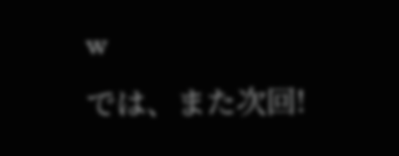w
では、また次回!